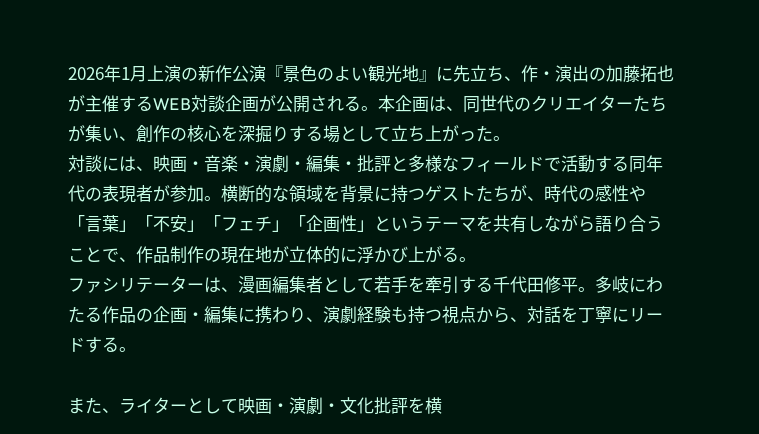2026年1月上演の新作公演『景色のよい観光地』に先立ち、作・演出の加藤拓也が主催するWEB対談企画が公開される。本企画は、同世代のクリエイターたちが集い、創作の核心を深掘りする場として立ち上がった。
対談には、映画・音楽・演劇・編集・批評と多様なフィールドで活動する同年代の表現者が参加。横断的な領域を背景に持つゲストたちが、時代の感性や「言葉」「不安」「フェチ」「企画性」というテーマを共有しながら語り合うことで、作品制作の現在地が立体的に浮かび上がる。
ファシリテーターは、漫画編集者として若手を牽引する千代田修平。多岐にわたる作品の企画・編集に携わり、演劇経験も持つ視点から、対話を丁寧にリードする。

また、ライターとして映画・演劇・文化批評を横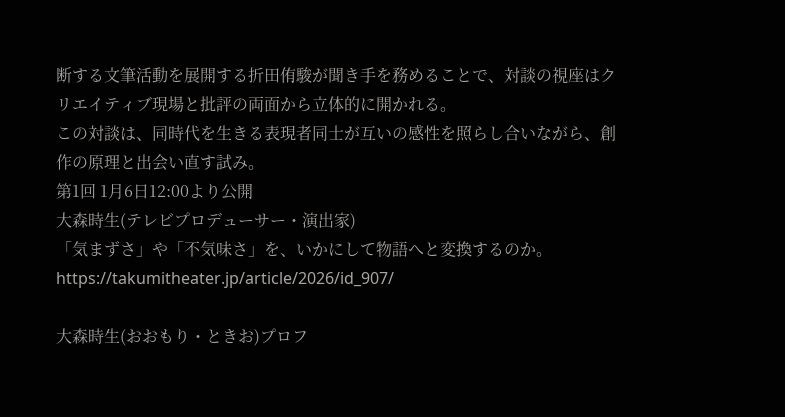断する文筆活動を展開する折田侑駿が聞き手を務めることで、対談の視座はクリエイティブ現場と批評の両面から立体的に開かれる。
この対談は、同時代を生きる表現者同士が互いの感性を照らし合いながら、創作の原理と出会い直す試み。
第1回 1⽉6⽇12:00より公開
⼤森時⽣(テレビプロデューサー・演出家)
「気まずさ」や「不気味さ」を、いかにして物語へと変換するのか。
https://takumitheater.jp/article/2026/id_907/

⼤森時⽣(おおもり・ときお)プロフ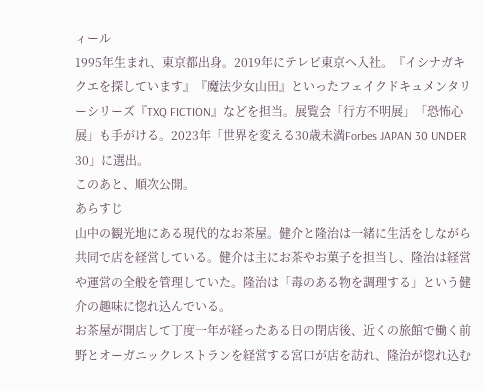ィール
1995年⽣まれ、東京都出⾝。2019年にテレビ東京へ⼊社。『イシナガキクエを探しています』『魔法少⼥⼭⽥』といったフェイクドキュメンタリーシリーズ『TXQ FICTION』などを担当。展覧会「⾏⽅不明展」「恐怖⼼展」も⼿がける。2023年「世界を変える30歳未満Forbes JAPAN 30 UNDER 30」に選出。
このあと、順次公開。
あらすじ
⼭中の観光地にある現代的なお茶屋。健介と隆治は⼀緒に⽣活をしながら共同で店を経営している。健介は主にお茶やお菓⼦を担当し、隆治は経営や運営の全般を管理していた。隆治は「毒のある物を調理する」という健介の趣味に惚れ込んでいる。
お茶屋が開店して丁度⼀年が経ったある⽇の閉店後、近くの旅館で働く前野とオーガニックレストランを経営する宮⼝が店を訪れ、隆治が惚れ込む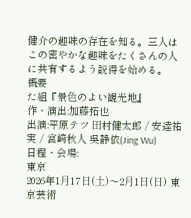健介の趣味の存在を知る。三⼈はこの密やかな趣味をたくさんの⼈に共有するよう説得を始める。
概要
た組『景⾊のよい観光地』
作・演出:加藤拓也
出演:平原テツ ⽥村健太郎 / 安達祐実 / 宮﨑秋⼈ 吳静依(Jing Wu)
日程・会場:
東京
2026年1⽉17⽇(⼟)〜2⽉1⽇(⽇) 東京芸術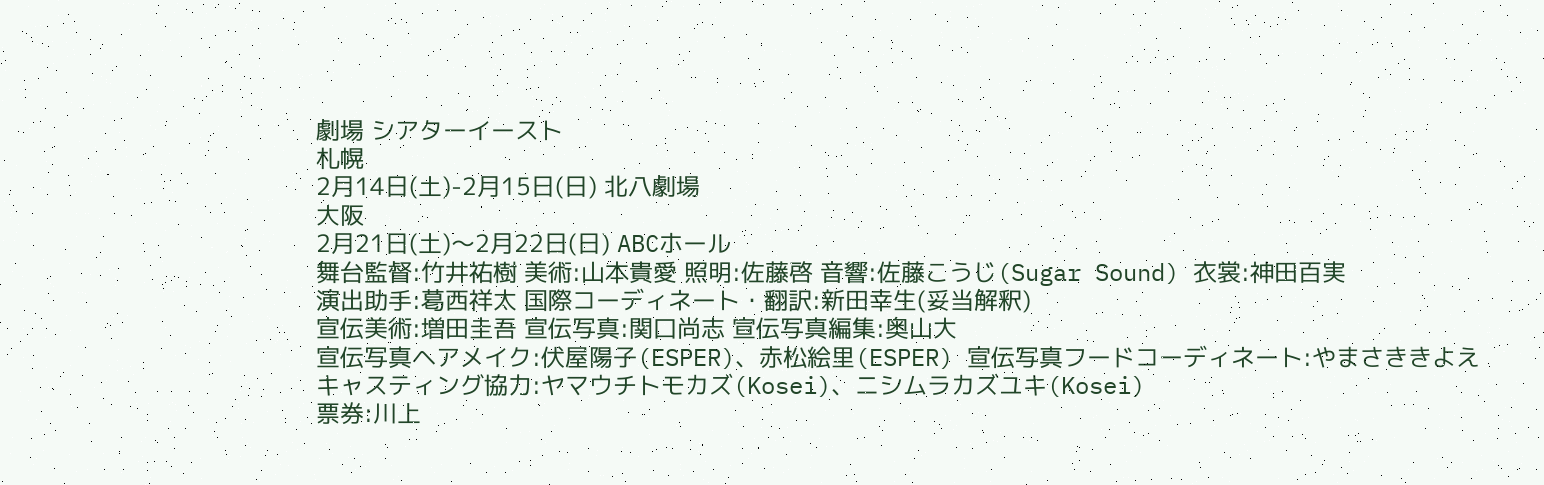劇場 シアターイースト
札幌
2⽉14⽇(⼟)-2⽉15⽇(⽇) 北⼋劇場
⼤阪
2⽉21⽇(⼟)〜2⽉22⽇(⽇) ABCホール
舞台監督:⽵井祐樹 美術:⼭本貴愛 照明:佐藤啓 ⾳響:佐藤こうじ(Sugar Sound) ⾐裳:神⽥百実
演出助⼿:葛⻄祥太 国際コーディネート・翻訳:新⽥幸⽣(妥当解釈)
宣伝美術:増⽥圭吾 宣伝写真:関⼝尚志 宣伝写真編集:奥⼭⼤
宣伝写真ヘアメイク:伏屋陽⼦(ESPER)、⾚松絵⾥(ESPER) 宣伝写真フードコーディネート:やまさききよえ
キャスティング協⼒:ヤマウチトモカズ(Kosei)、ニシムラカズユキ(Kosei)
票券:川上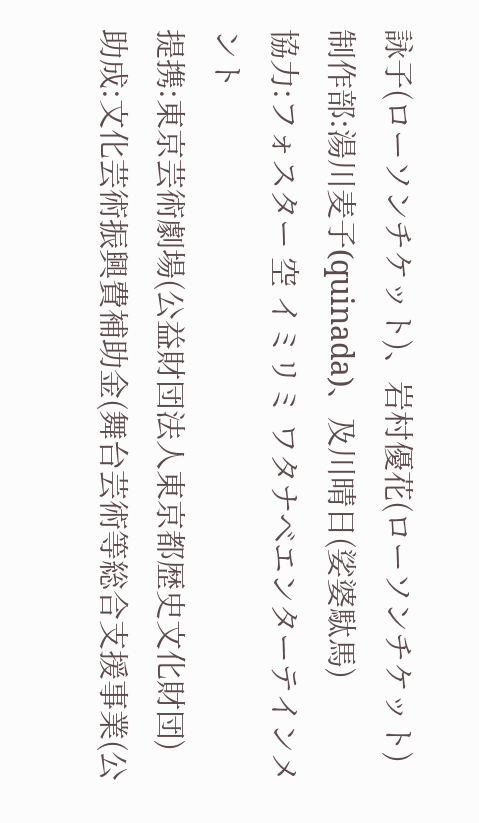詠⼦(ローソンチケット)、岩村優花(ローソンチケット)
制作部:湯川⻨⼦(quinada)、及川晴⽇(娑婆駄⾺)
協⼒:フォスター 空 イミリミ ワタナベエンターテインメント
提携:東京芸術劇場(公益財団法⼈東京都歴史⽂化財団)
助成:⽂化芸術振興費補助⾦(舞台芸術等総合⽀援事業(公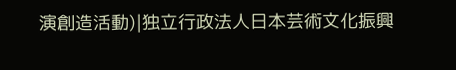演創造活動)|独⽴⾏政法⼈⽇本芸術⽂化振興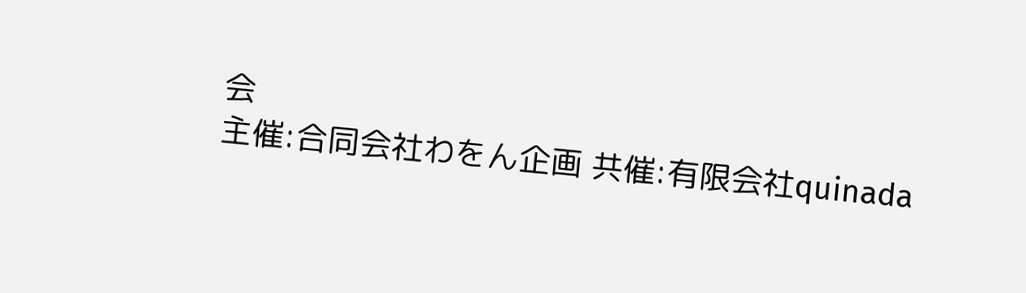会
主催:合同会社わをん企画 共催:有限会社quinada